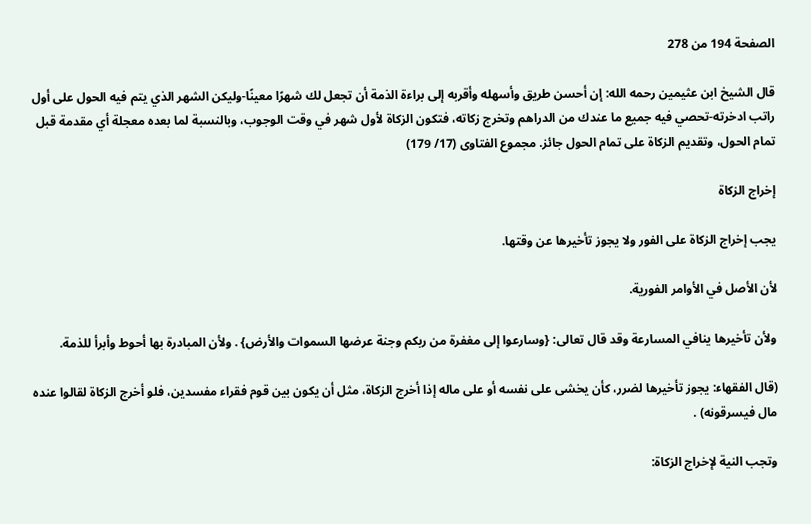الصفحة 194 من 278

قال الشيخ ابن عثيمين رحمه الله: إن أحسن طريق وأسهله وأقربه إلى براءة الذمة أن تجعل لك شهرًا معينًا-وليكن الشهر الذي يتم فيه الحول على أول راتب ادخرته-تحصي فيه جميع ما عندك من الدراهم وتخرج زكاته، فتكون الزكاة لأول شهر في وقت الوجوب، وبالنسبة لما بعده معجلة أي مقدمة قبل تمام الحول، وتقديم الزكاة على تمام الحول جائز. مجموع الفتاوى (17/ 179)

إخراج الزكاة

يجب إخراج الزكاة على الفور ولا يجوز تأخيرها عن وقتها.

لأن الأصل في الأوامر الفورية.

ولأن تأخيرها ينافي المسارعة وقد قال تعالى: {وسارعوا إلى مغفرة من ربكم وجنة عرضها السموات والأرض} . ولأن المبادرة بها أحوط وأبرأ للذمة.

(قال الفقهاء: يجوز تأخيرها لضرر، كأن يخشى على نفسه أو على ماله إذا أخرج الزكاة، مثل أن يكون بين قوم فقراء مفسدين، فلو أخرج الزكاة لقالوا عنده مال فيسرقونه) .

وتجب النية لإخراج الزكاة: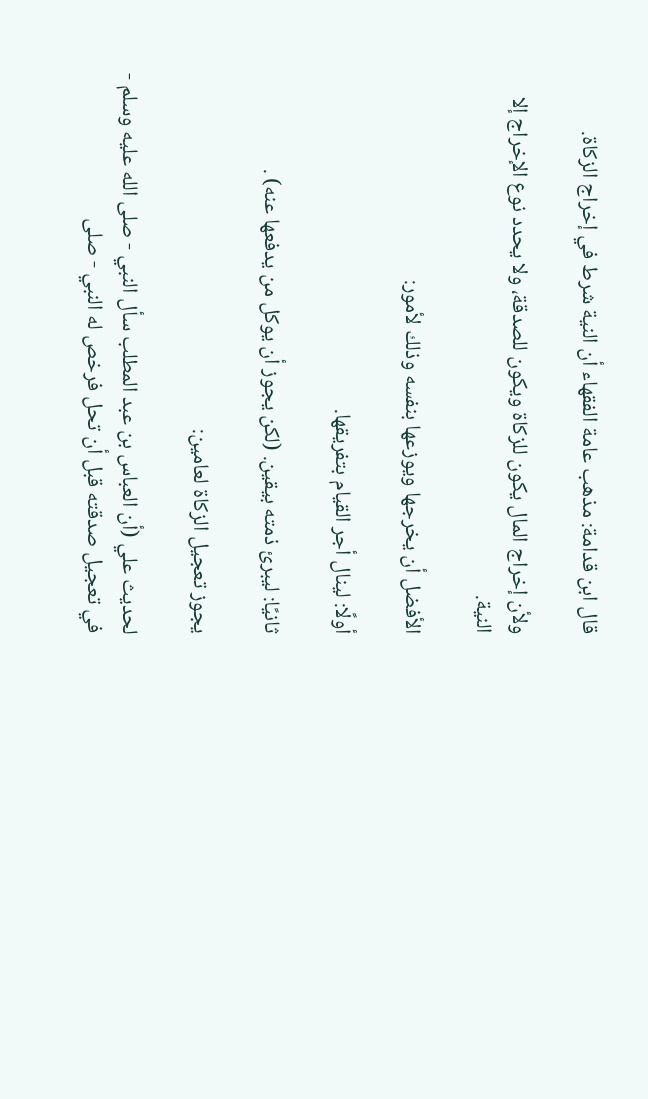قال ابن قدامة: مذهب عامة الفقهاء أن النية شرط في إخراج الزكاة.

ولأن إخراج المال يكون للزكاة ويكون للصدقة، ولا يحدد نوع الإخراج إلا النية.

الأفضل أن يخرجها ويوزعها بنفسه وذلك لأمور:

أولًا: لينال أجر القيام بتفريقها.

ثانيًا: ليبرئ ذمته بيقين. (لكن يجوز أن يوكل من يدفعها عنه) .

يجوز تعجيل الزكاة لعامين:

لحديث علي (أن العباس بن عبد المطلب سأل النبي - صلى الله عليه وسلم - في تعجيل صدقته قبل أن تحل فرخص له النبي - صلى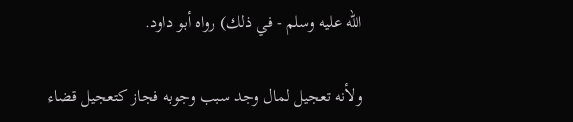الله عليه وسلم - في ذلك) رواه أبو داود.

ولأنه تعجيل لمال وجد سبب وجوبه فجاز كتعجيل قضاء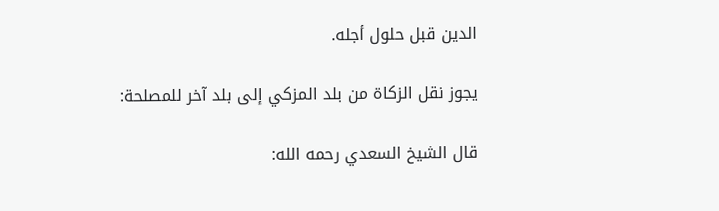الدين قبل حلول أجله.

يجوز نقل الزكاة من بلد المزكي إلى بلد آخر للمصلحة:

قال الشيخ السعدي رحمه الله: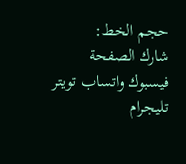حجم الخط:
شارك الصفحة
فيسبوك واتساب تويتر تليجرام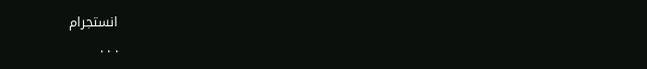انستجرام
. . .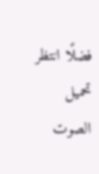فضلًا انتظر تحميل الصوت